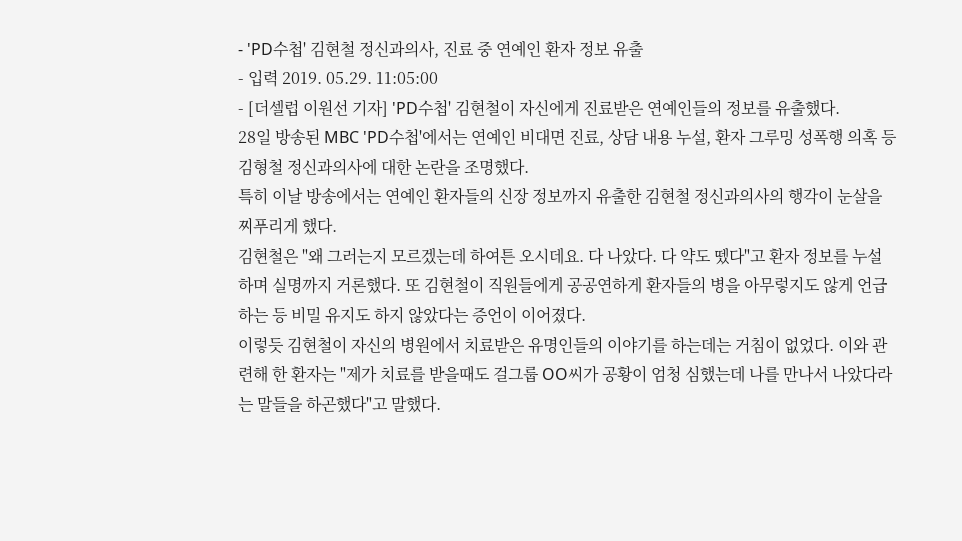- 'PD수첩' 김현철 정신과의사, 진료 중 연예인 환자 정보 유출
- 입력 2019. 05.29. 11:05:00
- [더셀럽 이원선 기자] 'PD수첩' 김현철이 자신에게 진료받은 연예인들의 정보를 유출했다.
28일 방송된 MBC 'PD수첩'에서는 연예인 비대면 진료, 상담 내용 누설, 환자 그루밍 성폭행 의혹 등 김형철 정신과의사에 대한 논란을 조명했다.
특히 이날 방송에서는 연예인 환자들의 신장 정보까지 유출한 김현철 정신과의사의 행각이 눈살을 찌푸리게 했다.
김현철은 "왜 그러는지 모르겠는데 하여튼 오시데요. 다 나았다. 다 약도 뗐다"고 환자 정보를 누설하며 실명까지 거론했다. 또 김현철이 직원들에게 공공연하게 환자들의 병을 아무렇지도 않게 언급하는 등 비밀 유지도 하지 않았다는 증언이 이어졌다.
이렇듯 김현철이 자신의 병원에서 치료받은 유명인들의 이야기를 하는데는 거침이 없었다. 이와 관련해 한 환자는 "제가 치료를 받을때도 걸그룹 OO씨가 공황이 엄청 심했는데 나를 만나서 나았다라는 말들을 하곤했다"고 말했다.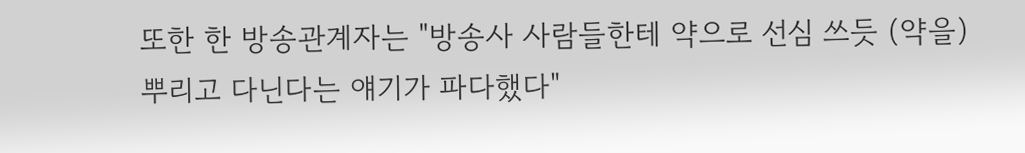또한 한 방송관계자는 "방송사 사람들한테 약으로 선심 쓰듯 (약을) 뿌리고 다닌다는 얘기가 파다했다"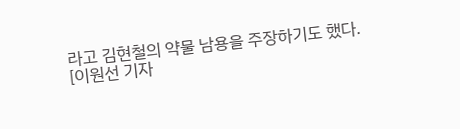라고 김현철의 약물 남용을 주장하기도 했다.
[이원선 기자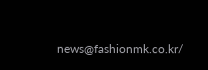news@fashionmk.co.kr/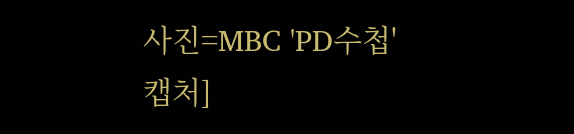사진=MBC 'PD수첩' 캡처]